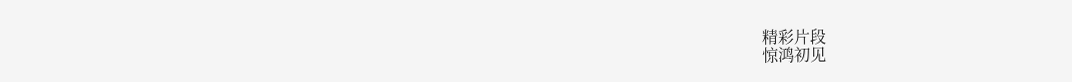精彩片段
惊鸿初见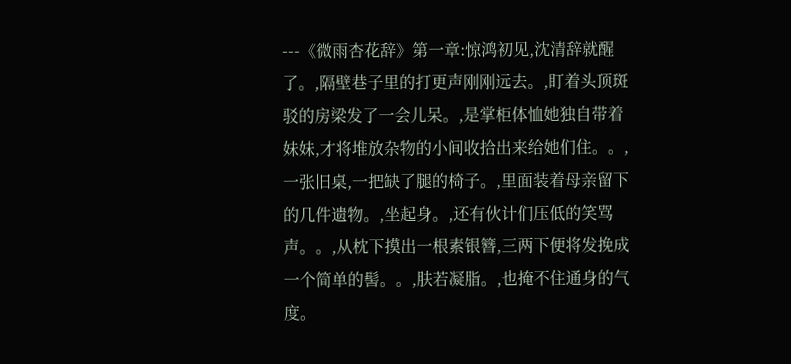---《微雨杏花辞》第一章:惊鸿初见,沈清辞就醒了。,隔壁巷子里的打更声刚刚远去。,盯着头顶斑驳的房梁发了一会儿呆。,是掌柜体恤她独自带着妹妹,才将堆放杂物的小间收拾出来给她们住。。,一张旧桌,一把缺了腿的椅子。,里面装着母亲留下的几件遗物。,坐起身。,还有伙计们压低的笑骂声。。,从枕下摸出一根素银簪,三两下便将发挽成一个简单的髻。。,肤若凝脂。,也掩不住通身的气度。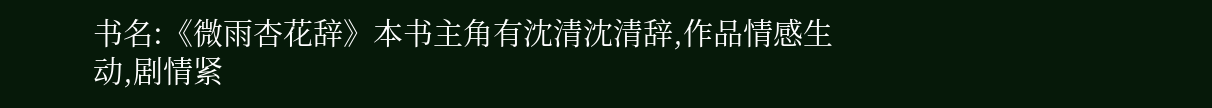书名:《微雨杏花辞》本书主角有沈清沈清辞,作品情感生动,剧情紧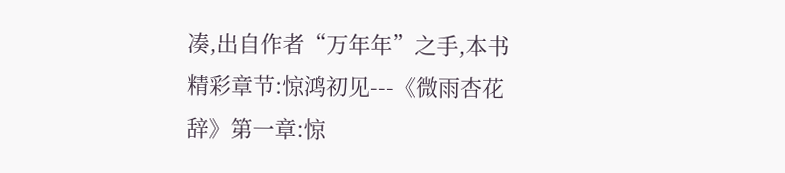凑,出自作者“万年年”之手,本书精彩章节:惊鸿初见---《微雨杏花辞》第一章:惊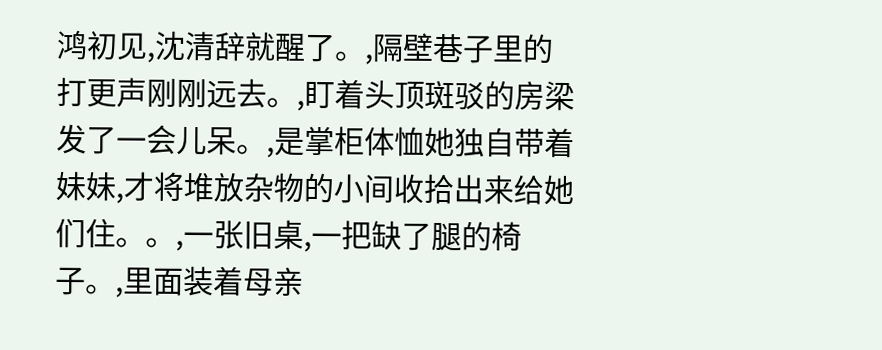鸿初见,沈清辞就醒了。,隔壁巷子里的打更声刚刚远去。,盯着头顶斑驳的房梁发了一会儿呆。,是掌柜体恤她独自带着妹妹,才将堆放杂物的小间收拾出来给她们住。。,一张旧桌,一把缺了腿的椅子。,里面装着母亲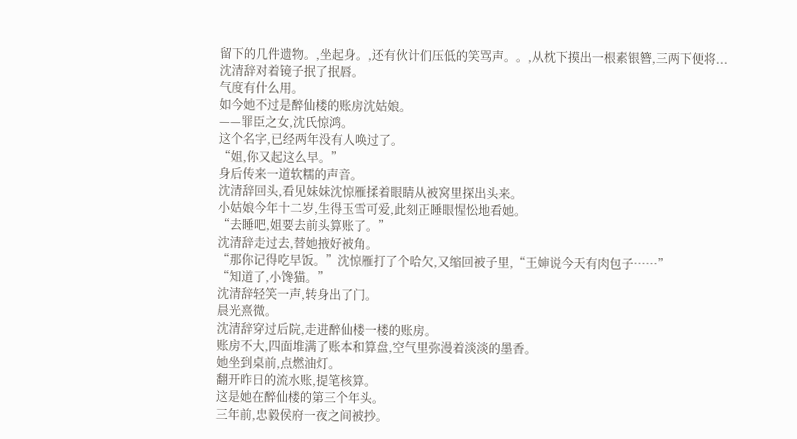留下的几件遗物。,坐起身。,还有伙计们压低的笑骂声。。,从枕下摸出一根素银簪,三两下便将...
沈清辞对着镜子抿了抿唇。
气度有什么用。
如今她不过是醉仙楼的账房沈姑娘。
——罪臣之女,沈氏惊鸿。
这个名字,已经两年没有人唤过了。
“姐,你又起这么早。”
身后传来一道软糯的声音。
沈清辞回头,看见妹妹沈惊雁揉着眼睛从被窝里探出头来。
小姑娘今年十二岁,生得玉雪可爱,此刻正睡眼惺忪地看她。
“去睡吧,姐要去前头算账了。”
沈清辞走过去,替她掖好被角。
“那你记得吃早饭。”沈惊雁打了个哈欠,又缩回被子里,“王婶说今天有肉包子……”
“知道了,小馋猫。”
沈清辞轻笑一声,转身出了门。
晨光熹微。
沈清辞穿过后院,走进醉仙楼一楼的账房。
账房不大,四面堆满了账本和算盘,空气里弥漫着淡淡的墨香。
她坐到桌前,点燃油灯。
翻开昨日的流水账,提笔核算。
这是她在醉仙楼的第三个年头。
三年前,忠毅侯府一夜之间被抄。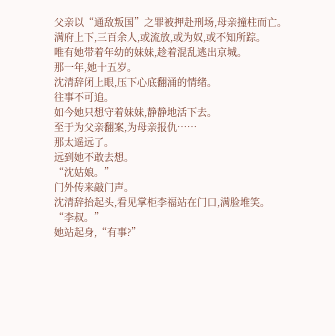父亲以“通敌叛国”之罪被押赴刑场,母亲撞柱而亡。
满府上下,三百余人,或流放,或为奴,或不知所踪。
唯有她带着年幼的妹妹,趁着混乱逃出京城。
那一年,她十五岁。
沈清辞闭上眼,压下心底翻涌的情绪。
往事不可追。
如今她只想守着妹妹,静静地活下去。
至于为父亲翻案,为母亲报仇……
那太遥远了。
远到她不敢去想。
“沈姑娘。”
门外传来敲门声。
沈清辞抬起头,看见掌柜李福站在门口,满脸堆笑。
“李叔。”
她站起身,“有事?”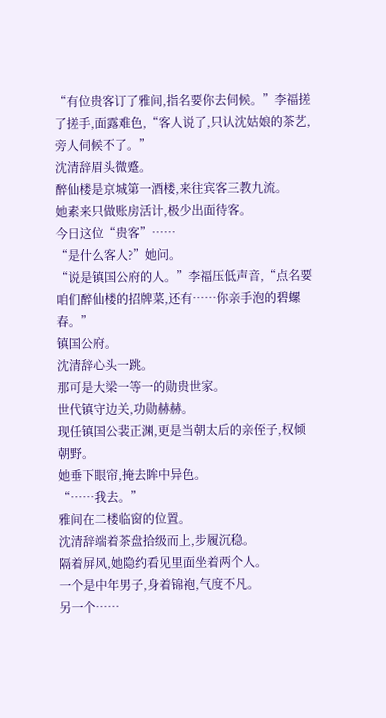“有位贵客订了雅间,指名要你去伺候。”李福搓了搓手,面露难色,“客人说了,只认沈姑娘的茶艺,旁人伺候不了。”
沈清辞眉头微蹙。
醉仙楼是京城第一酒楼,来往宾客三教九流。
她素来只做账房活计,极少出面待客。
今日这位“贵客”……
“是什么客人?”她问。
“说是镇国公府的人。”李福压低声音,“点名要咱们醉仙楼的招牌菜,还有……你亲手泡的碧螺春。”
镇国公府。
沈清辞心头一跳。
那可是大梁一等一的勋贵世家。
世代镇守边关,功勋赫赫。
现任镇国公裴正渊,更是当朝太后的亲侄子,权倾朝野。
她垂下眼帘,掩去眸中异色。
“……我去。”
雅间在二楼临窗的位置。
沈清辞端着茶盘拾级而上,步履沉稳。
隔着屏风,她隐约看见里面坐着两个人。
一个是中年男子,身着锦袍,气度不凡。
另一个……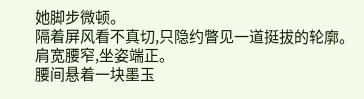她脚步微顿。
隔着屏风看不真切,只隐约瞥见一道挺拔的轮廓。
肩宽腰窄,坐姿端正。
腰间悬着一块墨玉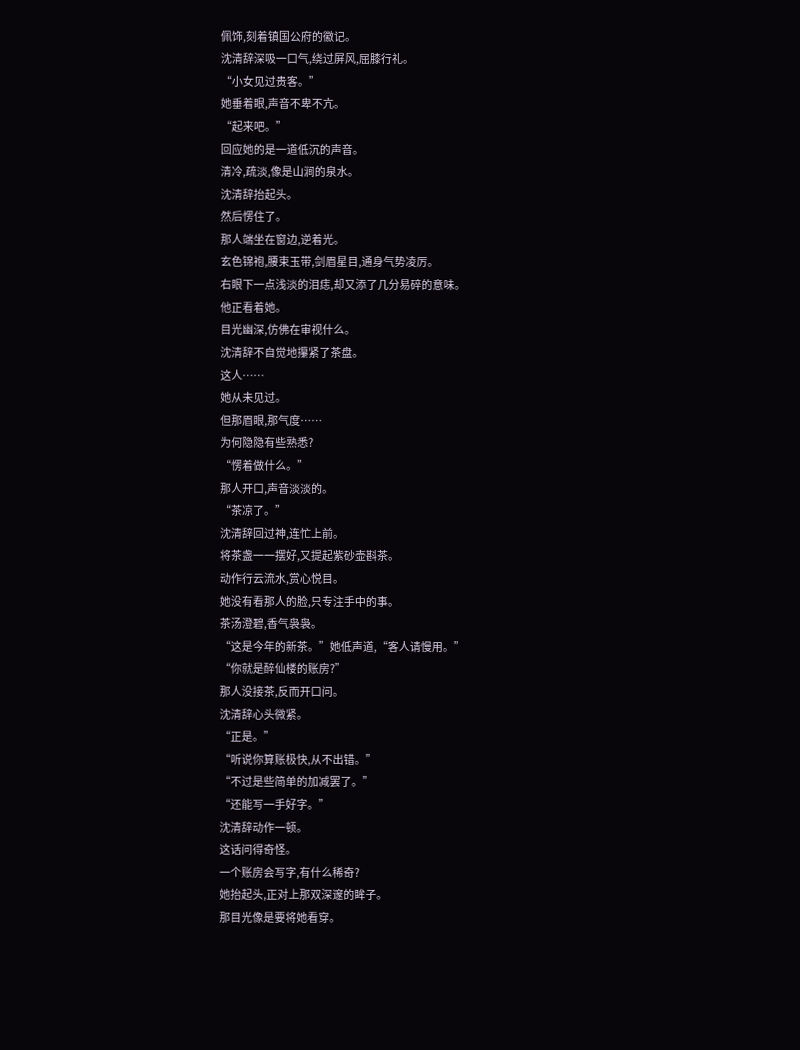佩饰,刻着镇国公府的徽记。
沈清辞深吸一口气,绕过屏风,屈膝行礼。
“小女见过贵客。”
她垂着眼,声音不卑不亢。
“起来吧。”
回应她的是一道低沉的声音。
清冷,疏淡,像是山涧的泉水。
沈清辞抬起头。
然后愣住了。
那人端坐在窗边,逆着光。
玄色锦袍,腰束玉带,剑眉星目,通身气势凌厉。
右眼下一点浅淡的泪痣,却又添了几分易碎的意味。
他正看着她。
目光幽深,仿佛在审视什么。
沈清辞不自觉地攥紧了茶盘。
这人……
她从未见过。
但那眉眼,那气度……
为何隐隐有些熟悉?
“愣着做什么。”
那人开口,声音淡淡的。
“茶凉了。”
沈清辞回过神,连忙上前。
将茶盏一一摆好,又提起紫砂壶斟茶。
动作行云流水,赏心悦目。
她没有看那人的脸,只专注手中的事。
茶汤澄碧,香气袅袅。
“这是今年的新茶。”她低声道,“客人请慢用。”
“你就是醉仙楼的账房?”
那人没接茶,反而开口问。
沈清辞心头微紧。
“正是。”
“听说你算账极快,从不出错。”
“不过是些简单的加减罢了。”
“还能写一手好字。”
沈清辞动作一顿。
这话问得奇怪。
一个账房会写字,有什么稀奇?
她抬起头,正对上那双深邃的眸子。
那目光像是要将她看穿。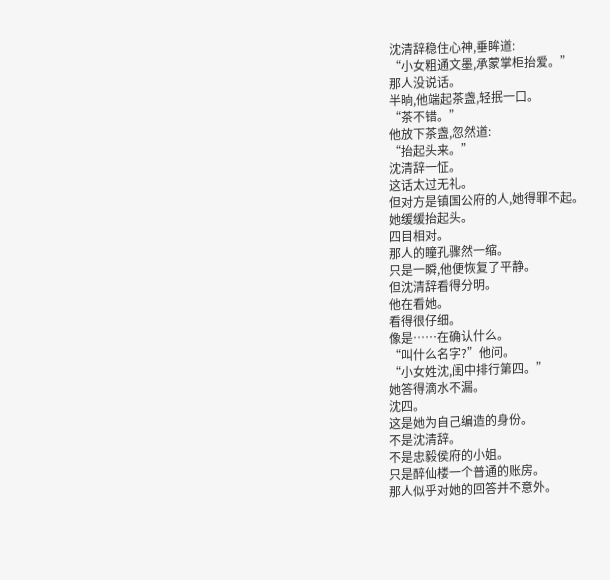沈清辞稳住心神,垂眸道:
“小女粗通文墨,承蒙掌柜抬爱。”
那人没说话。
半晌,他端起茶盏,轻抿一口。
“茶不错。”
他放下茶盏,忽然道:
“抬起头来。”
沈清辞一怔。
这话太过无礼。
但对方是镇国公府的人,她得罪不起。
她缓缓抬起头。
四目相对。
那人的瞳孔骤然一缩。
只是一瞬,他便恢复了平静。
但沈清辞看得分明。
他在看她。
看得很仔细。
像是……在确认什么。
“叫什么名字?”他问。
“小女姓沈,闺中排行第四。”
她答得滴水不漏。
沈四。
这是她为自己编造的身份。
不是沈清辞。
不是忠毅侯府的小姐。
只是醉仙楼一个普通的账房。
那人似乎对她的回答并不意外。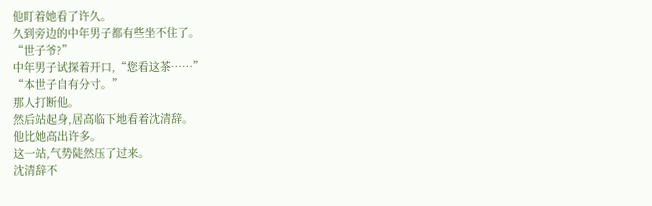他盯着她看了许久。
久到旁边的中年男子都有些坐不住了。
“世子爷?”
中年男子试探着开口,“您看这茶……”
“本世子自有分寸。”
那人打断他。
然后站起身,居高临下地看着沈清辞。
他比她高出许多。
这一站,气势陡然压了过来。
沈清辞不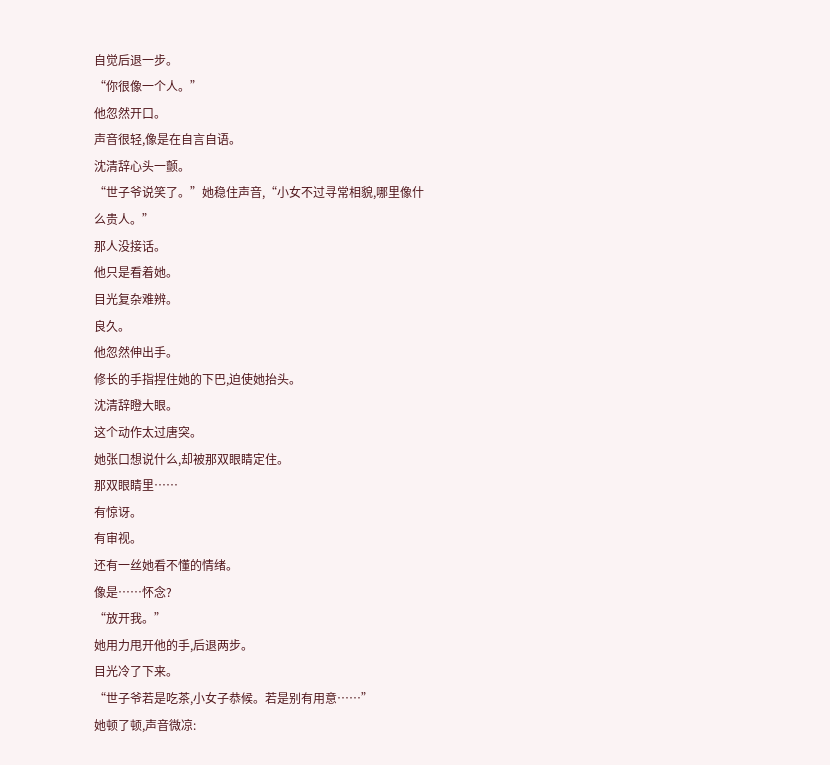自觉后退一步。
“你很像一个人。”
他忽然开口。
声音很轻,像是在自言自语。
沈清辞心头一颤。
“世子爷说笑了。”她稳住声音,“小女不过寻常相貌,哪里像什么贵人。”
那人没接话。
他只是看着她。
目光复杂难辨。
良久。
他忽然伸出手。
修长的手指捏住她的下巴,迫使她抬头。
沈清辞瞪大眼。
这个动作太过唐突。
她张口想说什么,却被那双眼睛定住。
那双眼睛里……
有惊讶。
有审视。
还有一丝她看不懂的情绪。
像是……怀念?
“放开我。”
她用力甩开他的手,后退两步。
目光冷了下来。
“世子爷若是吃茶,小女子恭候。若是别有用意……”
她顿了顿,声音微凉: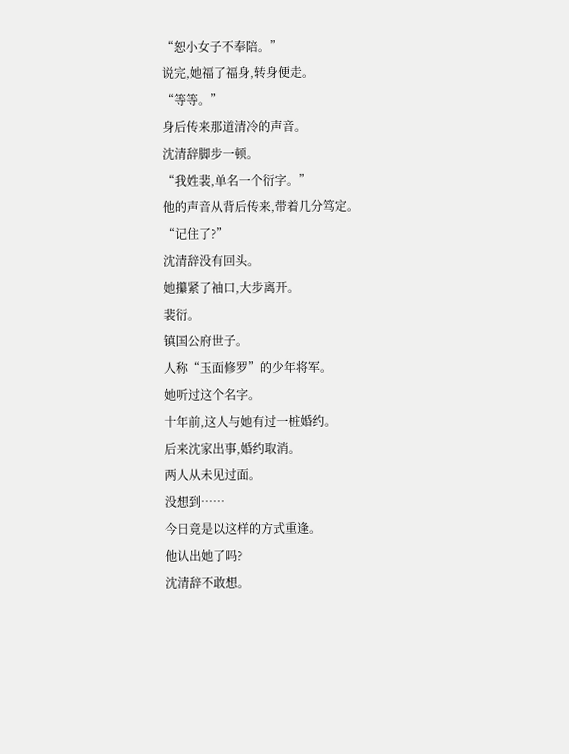“恕小女子不奉陪。”
说完,她福了福身,转身便走。
“等等。”
身后传来那道清冷的声音。
沈清辞脚步一顿。
“我姓裴,单名一个衍字。”
他的声音从背后传来,带着几分笃定。
“记住了?”
沈清辞没有回头。
她攥紧了袖口,大步离开。
裴衍。
镇国公府世子。
人称“玉面修罗”的少年将军。
她听过这个名字。
十年前,这人与她有过一桩婚约。
后来沈家出事,婚约取消。
两人从未见过面。
没想到……
今日竟是以这样的方式重逢。
他认出她了吗?
沈清辞不敢想。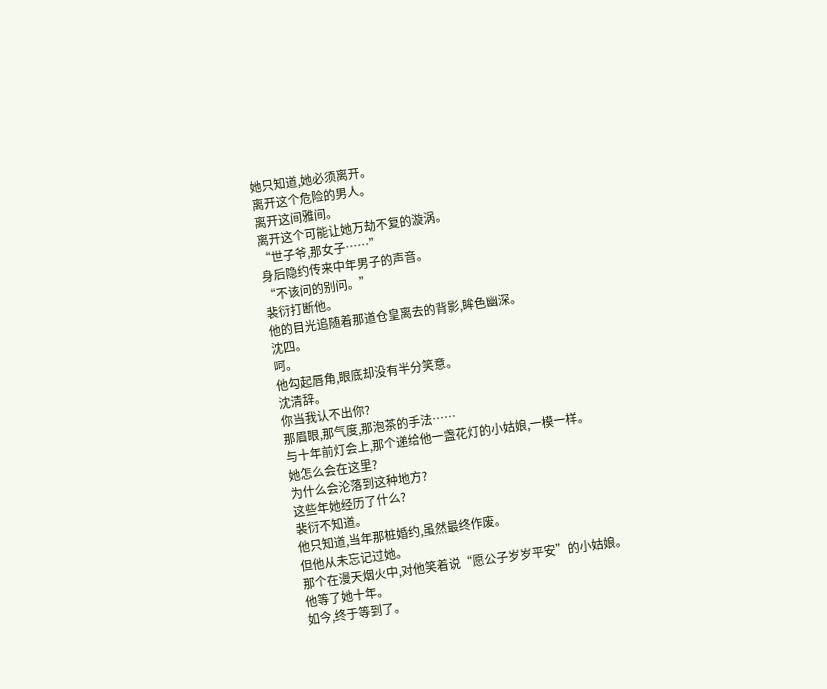她只知道,她必须离开。
离开这个危险的男人。
离开这间雅间。
离开这个可能让她万劫不复的漩涡。
“世子爷,那女子……”
身后隐约传来中年男子的声音。
“不该问的别问。”
裴衍打断他。
他的目光追随着那道仓皇离去的背影,眸色幽深。
沈四。
呵。
他勾起唇角,眼底却没有半分笑意。
沈清辞。
你当我认不出你?
那眉眼,那气度,那泡茶的手法……
与十年前灯会上,那个递给他一盏花灯的小姑娘,一模一样。
她怎么会在这里?
为什么会沦落到这种地方?
这些年她经历了什么?
裴衍不知道。
他只知道,当年那桩婚约,虽然最终作废。
但他从未忘记过她。
那个在漫天烟火中,对他笑着说“愿公子岁岁平安”的小姑娘。
他等了她十年。
如今,终于等到了。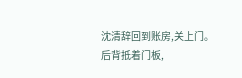沈清辞回到账房,关上门。
后背抵着门板,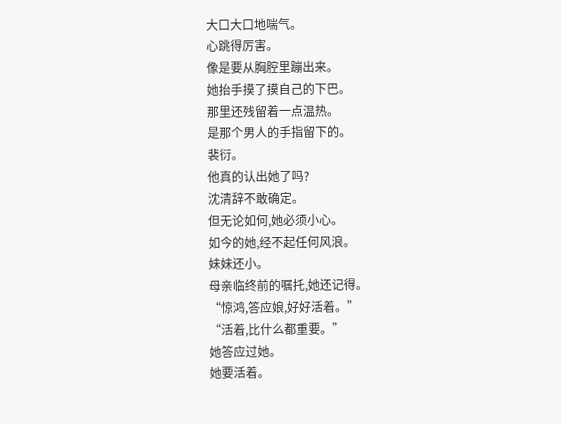大口大口地喘气。
心跳得厉害。
像是要从胸腔里蹦出来。
她抬手摸了摸自己的下巴。
那里还残留着一点温热。
是那个男人的手指留下的。
裴衍。
他真的认出她了吗?
沈清辞不敢确定。
但无论如何,她必须小心。
如今的她,经不起任何风浪。
妹妹还小。
母亲临终前的嘱托,她还记得。
“惊鸿,答应娘,好好活着。”
“活着,比什么都重要。”
她答应过她。
她要活着。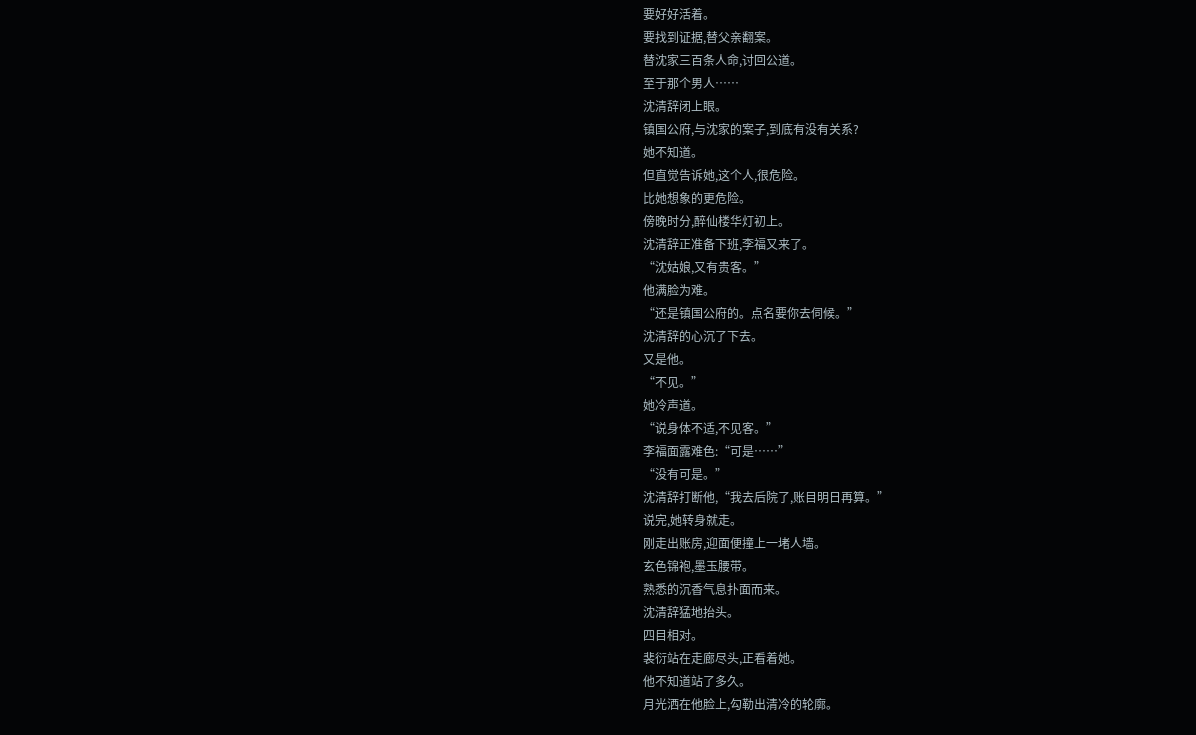要好好活着。
要找到证据,替父亲翻案。
替沈家三百条人命,讨回公道。
至于那个男人……
沈清辞闭上眼。
镇国公府,与沈家的案子,到底有没有关系?
她不知道。
但直觉告诉她,这个人,很危险。
比她想象的更危险。
傍晚时分,醉仙楼华灯初上。
沈清辞正准备下班,李福又来了。
“沈姑娘,又有贵客。”
他满脸为难。
“还是镇国公府的。点名要你去伺候。”
沈清辞的心沉了下去。
又是他。
“不见。”
她冷声道。
“说身体不适,不见客。”
李福面露难色:“可是……”
“没有可是。”
沈清辞打断他,“我去后院了,账目明日再算。”
说完,她转身就走。
刚走出账房,迎面便撞上一堵人墙。
玄色锦袍,墨玉腰带。
熟悉的沉香气息扑面而来。
沈清辞猛地抬头。
四目相对。
裴衍站在走廊尽头,正看着她。
他不知道站了多久。
月光洒在他脸上,勾勒出清冷的轮廓。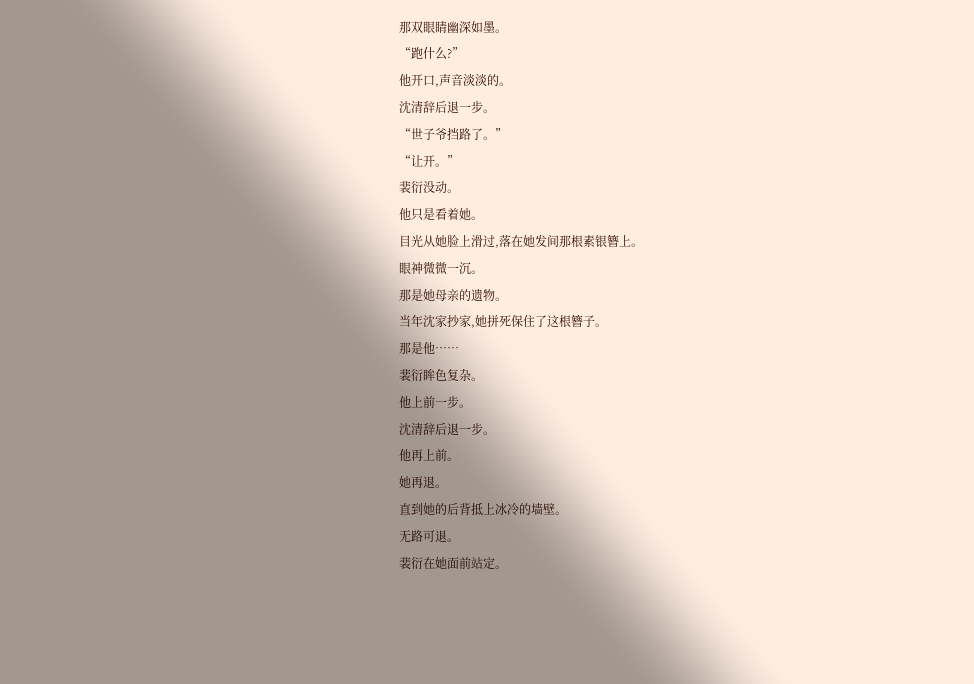那双眼睛幽深如墨。
“跑什么?”
他开口,声音淡淡的。
沈清辞后退一步。
“世子爷挡路了。”
“让开。”
裴衍没动。
他只是看着她。
目光从她脸上滑过,落在她发间那根素银簪上。
眼神微微一沉。
那是她母亲的遗物。
当年沈家抄家,她拼死保住了这根簪子。
那是他……
裴衍眸色复杂。
他上前一步。
沈清辞后退一步。
他再上前。
她再退。
直到她的后背抵上冰冷的墙壁。
无路可退。
裴衍在她面前站定。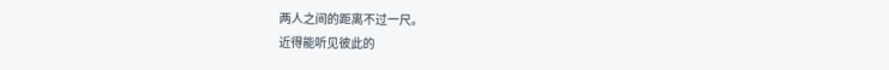两人之间的距离不过一尺。
近得能听见彼此的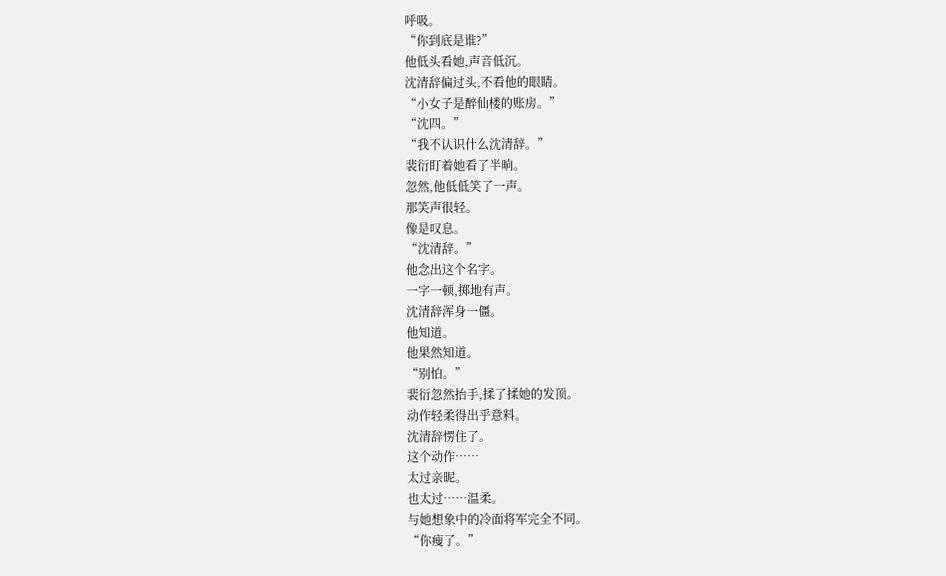呼吸。
“你到底是谁?”
他低头看她,声音低沉。
沈清辞偏过头,不看他的眼睛。
“小女子是醉仙楼的账房。”
“沈四。”
“我不认识什么沈清辞。”
裴衍盯着她看了半晌。
忽然,他低低笑了一声。
那笑声很轻。
像是叹息。
“沈清辞。”
他念出这个名字。
一字一顿,掷地有声。
沈清辞浑身一僵。
他知道。
他果然知道。
“别怕。”
裴衍忽然抬手,揉了揉她的发顶。
动作轻柔得出乎意料。
沈清辞愣住了。
这个动作……
太过亲昵。
也太过……温柔。
与她想象中的冷面将军完全不同。
“你瘦了。”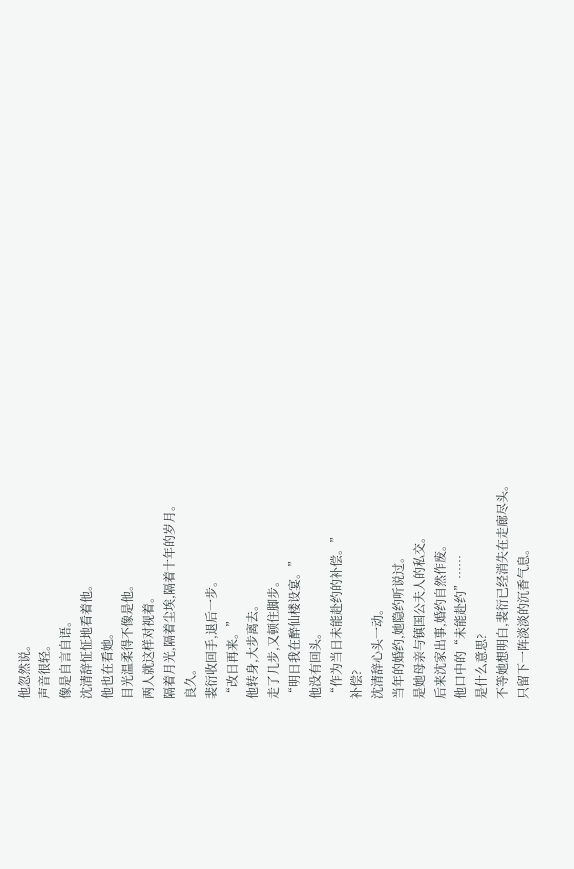他忽然说。
声音很轻。
像是自言自语。
沈清辞怔怔地看着他。
他也在看她。
目光温柔得不像是他。
两人就这样对视着。
隔着月光,隔着尘埃,隔着十年的岁月。
良久。
裴衍收回手,退后一步。
“改日再来。”
他转身,大步离去。
走了几步,又顿住脚步。
“明日我在醉仙楼设宴。”
他没有回头。
“作为当日未能赴约的补偿。”
补偿?
沈清辞心头一动。
当年的婚约,她隐约听说过。
是她母亲与镇国公夫人的私交。
后来沈家出事,婚约自然作废。
他口中的“未能赴约”……
是什么意思?
不等她想明白,裴衍已经消失在走廊尽头。
只留下一阵淡淡的沉香气息。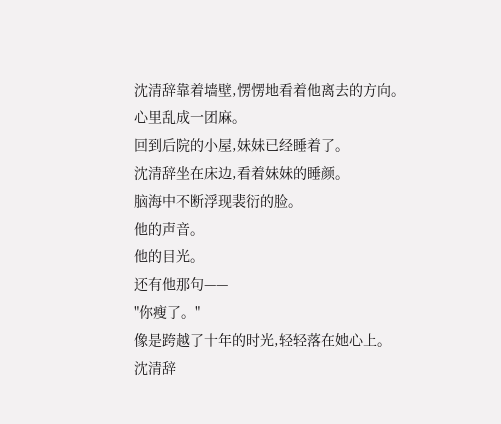沈清辞靠着墙壁,愣愣地看着他离去的方向。
心里乱成一团麻。
回到后院的小屋,妹妹已经睡着了。
沈清辞坐在床边,看着妹妹的睡颜。
脑海中不断浮现裴衍的脸。
他的声音。
他的目光。
还有他那句——
"你瘦了。"
像是跨越了十年的时光,轻轻落在她心上。
沈清辞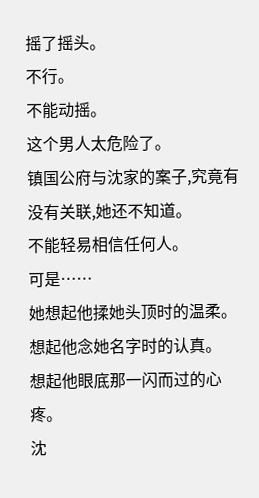摇了摇头。
不行。
不能动摇。
这个男人太危险了。
镇国公府与沈家的案子,究竟有没有关联,她还不知道。
不能轻易相信任何人。
可是……
她想起他揉她头顶时的温柔。
想起他念她名字时的认真。
想起他眼底那一闪而过的心疼。
沈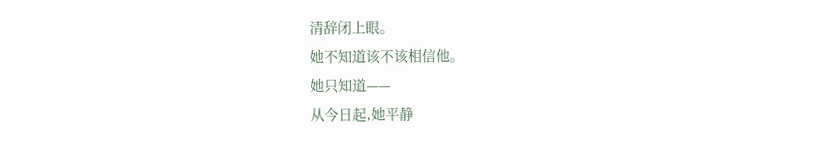清辞闭上眼。
她不知道该不该相信他。
她只知道——
从今日起,她平静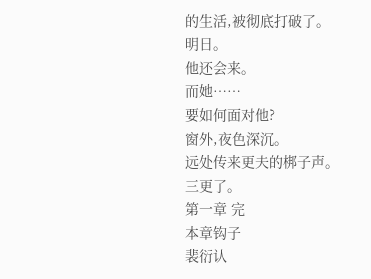的生活,被彻底打破了。
明日。
他还会来。
而她……
要如何面对他?
窗外,夜色深沉。
远处传来更夫的梆子声。
三更了。
第一章 完
本章钩子
裴衍认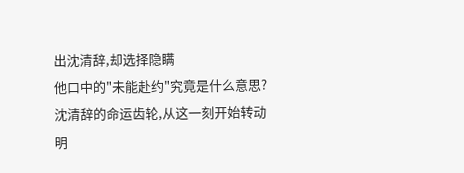出沈清辞,却选择隐瞒
他口中的"未能赴约"究竟是什么意思?
沈清辞的命运齿轮,从这一刻开始转动
明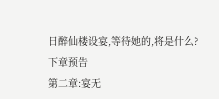日醉仙楼设宴,等待她的,将是什么?
下章预告
第二章:宴无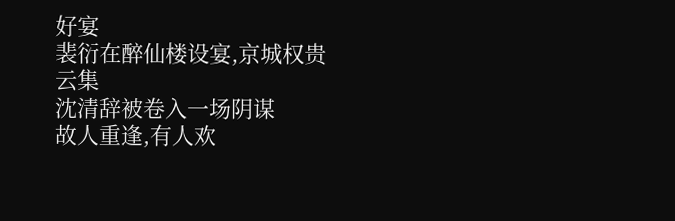好宴
裴衍在醉仙楼设宴,京城权贵云集
沈清辞被卷入一场阴谋
故人重逢,有人欢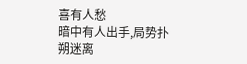喜有人愁
暗中有人出手,局势扑朔迷离